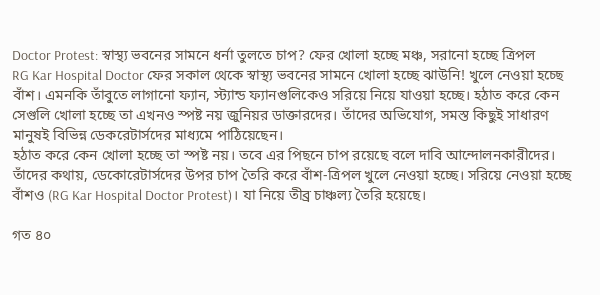Doctor Protest: স্বাস্থ্য ভবনের সামনে ধর্না তুলতে চাপ? ফের খোলা হচ্ছে মঞ্চ, সরানো হচ্ছে ত্রিপল
RG Kar Hospital Doctor ফের সকাল থেকে স্বাস্থ্য ভবনের সামনে খোলা হচ্ছে ঝাউনি! খুলে নেওয়া হচ্ছে বাঁশ। এমনকি তাঁবুতে লাগানো ফ্যান, স্ট্যান্ড ফ্যানগুলিকেও সরিয়ে নিয়ে যাওয়া হচ্ছে। হঠাত করে কেন সেগুলি খোলা হচ্ছে তা এখনও স্পষ্ট নয় জুনিয়র ডাক্তারদের। তাঁদের অভিযোগ, সমস্ত কিছুই সাধারণ মানুষই বিভিন্ন ডেকরেটার্সদের মাধ্যমে পাঠিয়েছেন।
হঠাত করে কেন খোলা হচ্ছে তা স্পষ্ট নয়। তবে এর পিছনে চাপ রয়েছে বলে দাবি আন্দোলনকারীদের। তাঁদের কথায়, ডেকোরেটার্সদের উপর চাপ তৈরি করে বাঁশ-ত্রিপল খুলে নেওয়া হচ্ছে। সরিয়ে নেওয়া হচ্ছে বাঁশও (RG Kar Hospital Doctor Protest)। যা নিয়ে তীব্র চাঞ্চল্য তৈরি হয়েছে।

গত ৪০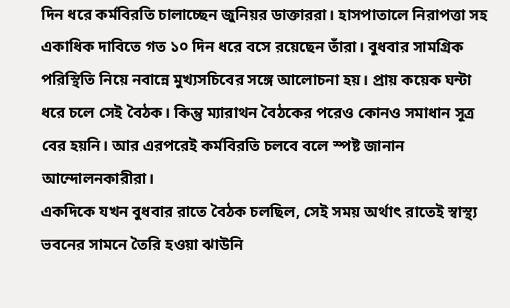দিন ধরে কর্মবিরতি চালাচ্ছেন জুনিয়র ডাক্তাররা। হাসপাতালে নিরাপত্তা সহ একাধিক দাবিতে গত ১০ দিন ধরে বসে রয়েছেন তাঁরা। বুধবার সামগ্রিক পরিস্থিতি নিয়ে নবান্নে মুখ্যসচিবের সঙ্গে আলোচনা হয়। প্রায় কয়েক ঘন্টা ধরে চলে সেই বৈঠক। কিন্তু ম্যারাথন বৈঠকের পরেও কোনও সমাধান সূত্র বের হয়নি। আর এরপরেই কর্মবিরতি চলবে বলে স্পষ্ট জানান আন্দোলনকারীরা।
একদিকে যখন বুধবার রাতে বৈঠক চলছিল, সেই সময় অর্থাৎ রাতেই স্বাস্থ্য ভবনের সামনে তৈরি হওয়া ঝাউনি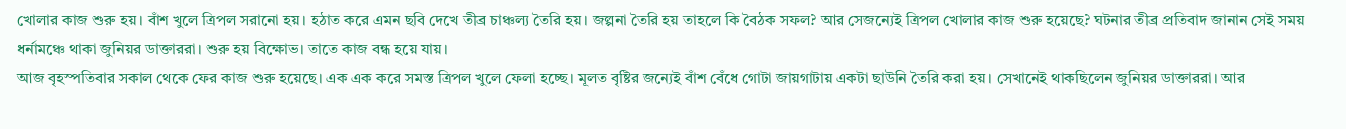খোলার কাজ শুরু হয়। বাঁশ খুলে ত্রিপল সরানো হয়। হঠাত করে এমন ছবি দেখে তীব্র চাঞ্চল্য তৈরি হয়। জল্পনা তৈরি হয় তাহলে কি বৈঠক সফল? আর সেজন্যেই ত্রিপল খোলার কাজ শুরু হয়েছে? ঘটনার তীব্র প্রতিবাদ জানান সেই সময় ধর্নামঞ্চে থাকা জুনিয়র ডাক্তাররা। শুরু হয় বিক্ষোভ। তাতে কাজ বন্ধ হয়ে যায়।
আজ বৃহস্পতিবার সকাল থেকে ফের কাজ শুরু হয়েছে। এক এক করে সমস্ত ত্রিপল খুলে ফেলা হচ্ছে। মূলত বৃষ্টির জন্যেই বাঁশ বেঁধে গোটা জায়গাটায় একটা ছাউনি তৈরি করা হয়। সেখানেই থাকছিলেন জুনিয়র ডাক্তাররা। আর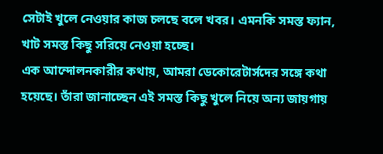সেটাই খুলে নেওয়ার কাজ চলছে বলে খবর। এমনকি সমস্ত ফ্যান, খাট সমস্ত কিছু সরিয়ে নেওয়া হচ্ছে।
এক আন্দোলনকারীর কথায়, আমরা ডেকোরেটার্সদের সঙ্গে কথা হয়েছে। তাঁরা জানাচ্ছেন এই সমস্ত কিছু খুলে নিয়ে অন্য জায়গায়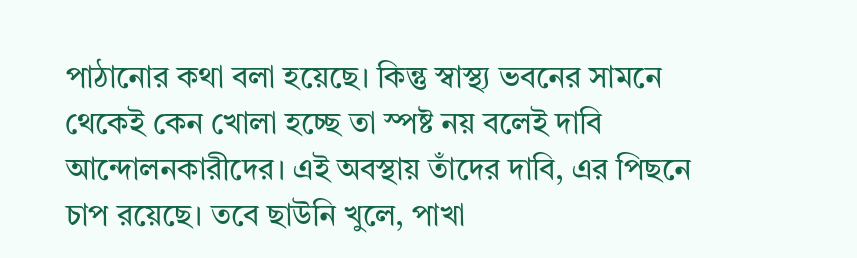পাঠানোর কথা বলা হয়েছে। কিন্তু স্বাস্থ্য ভবনের সামনে থেকেই কেন খোলা হচ্ছে তা স্পষ্ট নয় বলেই দাবি আন্দোলনকারীদের। এই অবস্থায় তাঁদের দাবি, এর পিছনে চাপ রয়েছে। তবে ছাউনি খুলে, পাখা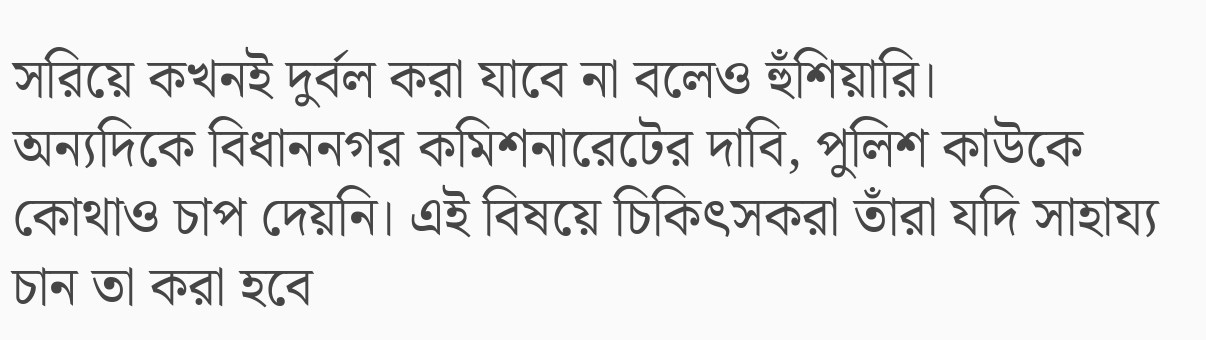সরিয়ে কখনই দুর্বল করা যাবে না বলেও হুঁশিয়ারি।
অন্যদিকে বিধাননগর কমিশনারেটের দাবি, পুলিশ কাউকে কোথাও চাপ দেয়নি। এই বিষয়ে চিকিৎসকরা তাঁরা যদি সাহায্য চান তা করা হবে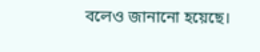বলেও জানানো হয়েছে।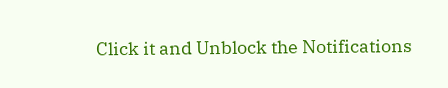Click it and Unblock the Notifications